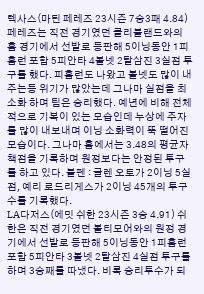텍사스(마틴 페레즈 23시즌 7승3패 4.84) 페레즈는 직전 경기였던 클리블랜드와의 홈 경기에서 선발로 등판해 5이닝동안 1피홈런 포함 5피안타 4볼넷 2탈삼진 3실점 투구를 했다. 피홈런도 나왔고 볼넷도 많이 내주는등 위기가 많았는데 그나마 실점을 최소화 하며 팀은 승리했다. 예년에 비해 전체적으로 기복이 있는 모습인데 누상에 주자를 많이 내보내며 이닝 소화력이 뚝 떨어진 모습이다. 그나마 홈에서는 3.48의 평균자책점을 기록하며 원정보다는 안정된 투구를 하고 있다. 불펜 : 글렌 오토가 2이닝 5실점, 예리 로드리게스가 2이닝 45개의 투구수를 기록했다.
LA다저스(에밋 쉬한 23시즌 3승 4.91) 쉬한은 직전 경기였던 볼티모어와의 원정 경기에서 선발로 등판해 5이닝동안 1피홈런 포함 5피안타 3볼넷 2탈삼진 4실점 투구를 하며 3승째를 따냈다. 비록 승리투수가 되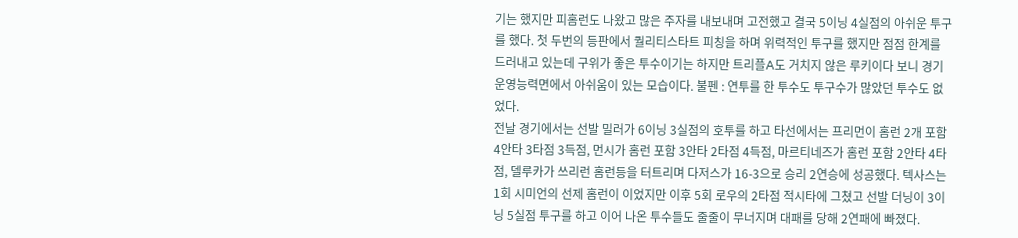기는 했지만 피홈런도 나왔고 많은 주자를 내보내며 고전했고 결국 5이닝 4실점의 아쉬운 투구를 했다. 첫 두번의 등판에서 퀄리티스타트 피칭을 하며 위력적인 투구를 했지만 점점 한계를 드러내고 있는데 구위가 좋은 투수이기는 하지만 트리플A도 거치지 않은 루키이다 보니 경기운영능력면에서 아쉬움이 있는 모습이다. 불펜 : 연투를 한 투수도 투구수가 많았던 투수도 없었다.
전날 경기에서는 선발 밀러가 6이닝 3실점의 호투를 하고 타선에서는 프리먼이 홈런 2개 포함 4안타 3타점 3득점, 먼시가 홈런 포함 3안타 2타점 4득점, 마르티네즈가 홈런 포함 2안타 4타점, 델루카가 쓰리런 홈런등을 터트리며 다저스가 16-3으로 승리 2연승에 성공했다. 텍사스는 1회 시미언의 선제 홈런이 이었지만 이후 5회 로우의 2타점 적시타에 그쳤고 선발 더닝이 3이닝 5실점 투구를 하고 이어 나온 투수들도 줄줄이 무너지며 대패를 당해 2연패에 빠졌다.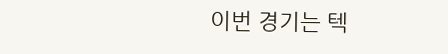이번 경기는 텍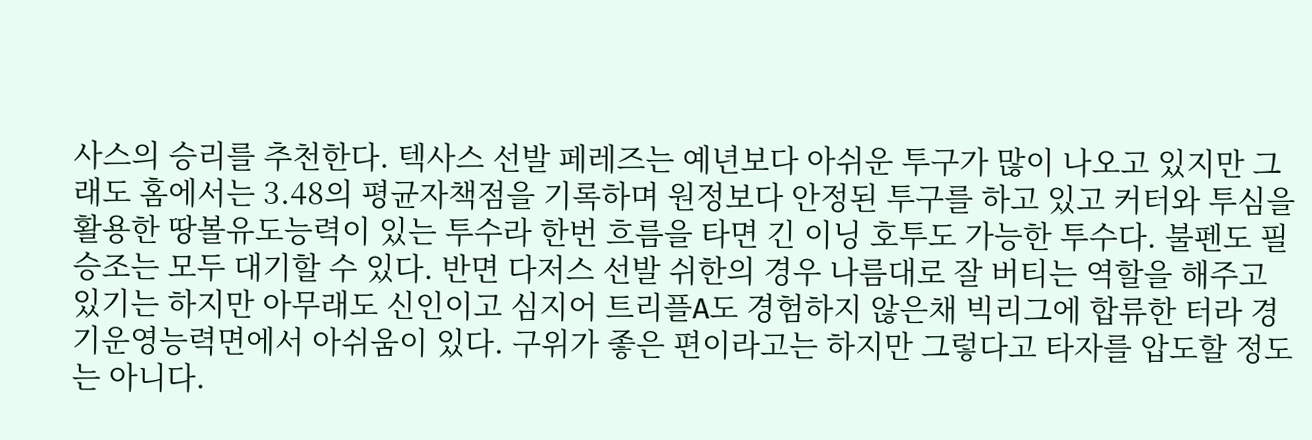사스의 승리를 추천한다. 텍사스 선발 페레즈는 예년보다 아쉬운 투구가 많이 나오고 있지만 그래도 홈에서는 3.48의 평균자책점을 기록하며 원정보다 안정된 투구를 하고 있고 커터와 투심을 활용한 땅볼유도능력이 있는 투수라 한번 흐름을 타면 긴 이닝 호투도 가능한 투수다. 불펜도 필승조는 모두 대기할 수 있다. 반면 다저스 선발 쉬한의 경우 나름대로 잘 버티는 역할을 해주고 있기는 하지만 아무래도 신인이고 심지어 트리플A도 경험하지 않은채 빅리그에 합류한 터라 경기운영능력면에서 아쉬움이 있다. 구위가 좋은 편이라고는 하지만 그렇다고 타자를 압도할 정도는 아니다.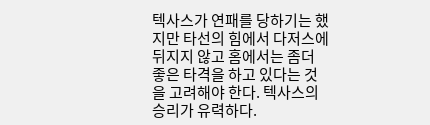텍사스가 연패를 당하기는 했지만 타선의 힘에서 다저스에 뒤지지 않고 홈에서는 좀더 좋은 타격을 하고 있다는 것을 고려해야 한다. 텍사스의 승리가 유력하다.